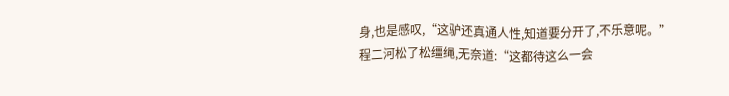身,也是感叹,“这驴还真通人性,知道要分开了,不乐意呢。”
程二河松了松缰绳,无奈道:“这都待这么一会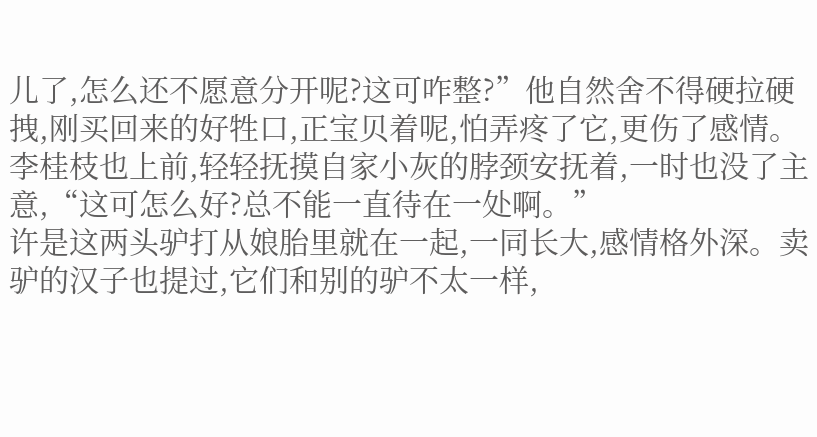儿了,怎么还不愿意分开呢?这可咋整?”他自然舍不得硬拉硬拽,刚买回来的好牲口,正宝贝着呢,怕弄疼了它,更伤了感情。
李桂枝也上前,轻轻抚摸自家小灰的脖颈安抚着,一时也没了主意,“这可怎么好?总不能一直待在一处啊。”
许是这两头驴打从娘胎里就在一起,一同长大,感情格外深。卖驴的汉子也提过,它们和别的驴不太一样,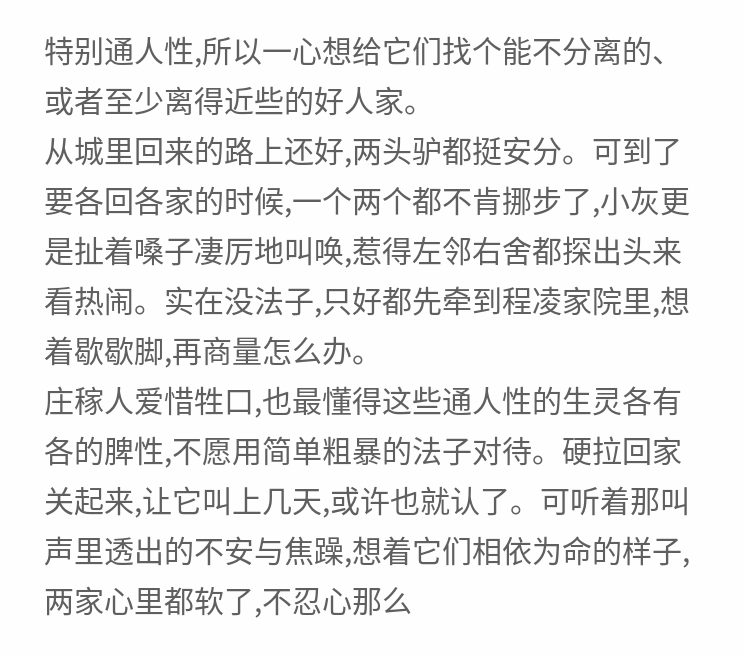特别通人性,所以一心想给它们找个能不分离的、或者至少离得近些的好人家。
从城里回来的路上还好,两头驴都挺安分。可到了要各回各家的时候,一个两个都不肯挪步了,小灰更是扯着嗓子凄厉地叫唤,惹得左邻右舍都探出头来看热闹。实在没法子,只好都先牵到程凌家院里,想着歇歇脚,再商量怎么办。
庄稼人爱惜牲口,也最懂得这些通人性的生灵各有各的脾性,不愿用简单粗暴的法子对待。硬拉回家关起来,让它叫上几天,或许也就认了。可听着那叫声里透出的不安与焦躁,想着它们相依为命的样子,两家心里都软了,不忍心那么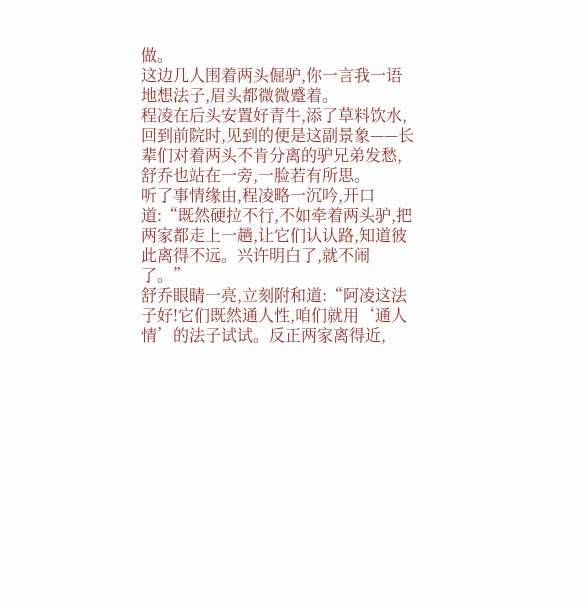做。
这边几人围着两头倔驴,你一言我一语地想法子,眉头都微微蹙着。
程凌在后头安置好青牛,添了草料饮水,回到前院时,见到的便是这副景象——长辈们对着两头不肯分离的驴兄弟发愁,舒乔也站在一旁,一脸若有所思。
听了事情缘由,程凌略一沉吟,开口道:“既然硬拉不行,不如牵着两头驴,把两家都走上一趟,让它们认认路,知道彼此离得不远。兴许明白了,就不闹了。”
舒乔眼睛一亮,立刻附和道:“阿凌这法子好!它们既然通人性,咱们就用‘通人情’的法子试试。反正两家离得近,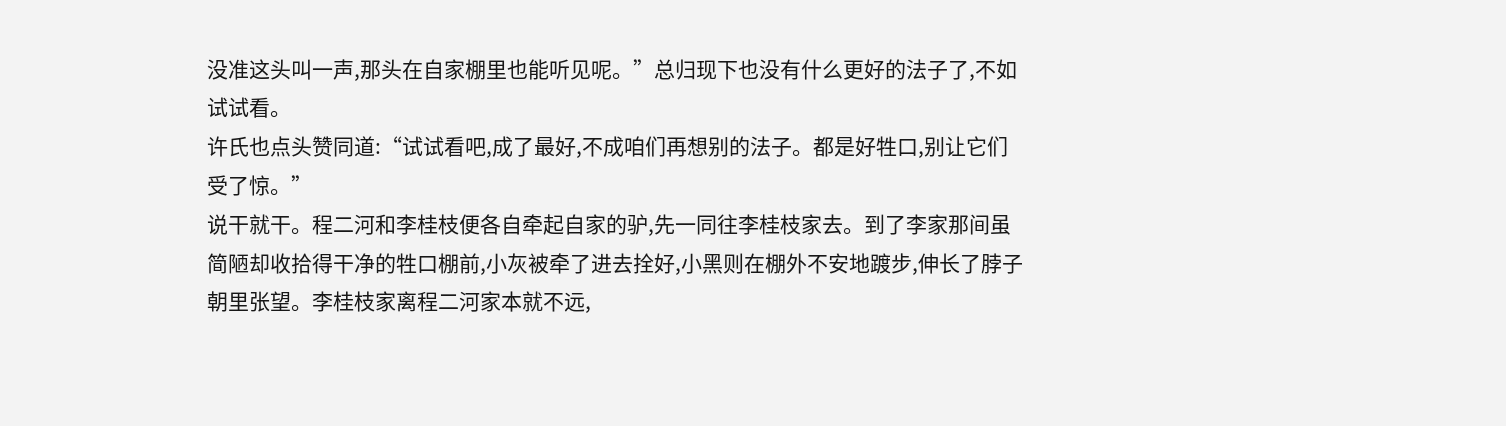没准这头叫一声,那头在自家棚里也能听见呢。”总归现下也没有什么更好的法子了,不如试试看。
许氏也点头赞同道:“试试看吧,成了最好,不成咱们再想别的法子。都是好牲口,别让它们受了惊。”
说干就干。程二河和李桂枝便各自牵起自家的驴,先一同往李桂枝家去。到了李家那间虽简陋却收拾得干净的牲口棚前,小灰被牵了进去拴好,小黑则在棚外不安地踱步,伸长了脖子朝里张望。李桂枝家离程二河家本就不远,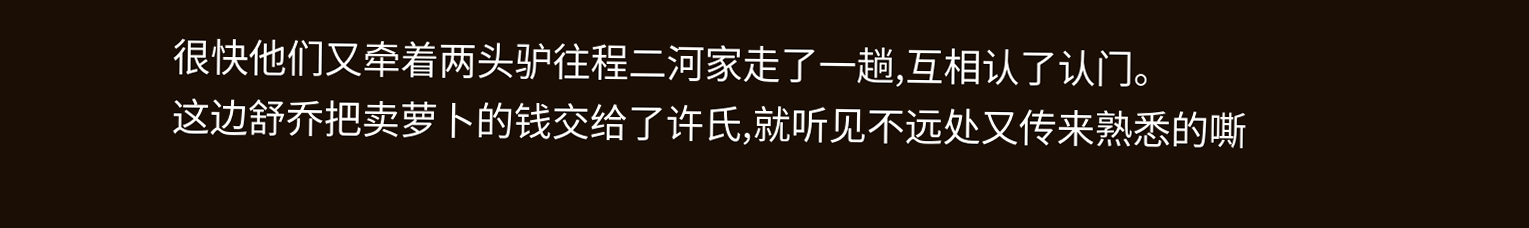很快他们又牵着两头驴往程二河家走了一趟,互相认了认门。
这边舒乔把卖萝卜的钱交给了许氏,就听见不远处又传来熟悉的嘶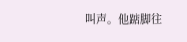叫声。他踮脚往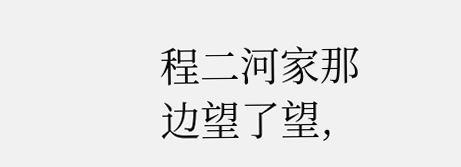程二河家那边望了望,